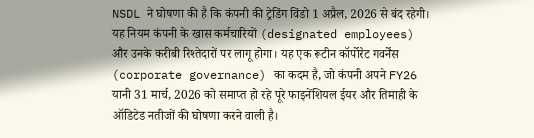NSDL ने घोषणा की है कि कंपनी की ट्रेडिंग विंडो 1 अप्रैल, 2026 से बंद रहेगी। यह नियम कंपनी के खास कर्मचारियों (designated employees) और उनके करीबी रिश्तेदारों पर लागू होगा। यह एक रूटीन कॉर्पोरेट गवर्नेंस (corporate governance) का कदम है, जो कंपनी अपने FY26 यानी 31 मार्च, 2026 को समाप्त हो रहे पूरे फाइनेंशियल ईयर और तिमाही के ऑडिटेड नतीजों की घोषणा करने वाली है।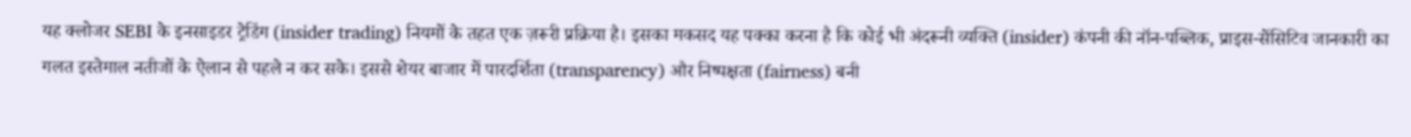यह क्लोजर SEBI के इनसाइडर ट्रेडिंग (insider trading) नियमों के तहत एक ज़रूरी प्रक्रिया है। इसका मकसद यह पक्का करना है कि कोई भी अंदरूनी व्यक्ति (insider) कंपनी की नॉन-पब्लिक, प्राइस-सेंसिटिव जानकारी का गलत इस्तेमाल नतीजों के ऐलान से पहले न कर सके। इससे शेयर बाजार में पारदर्शिता (transparency) और निष्पक्षता (fairness) बनी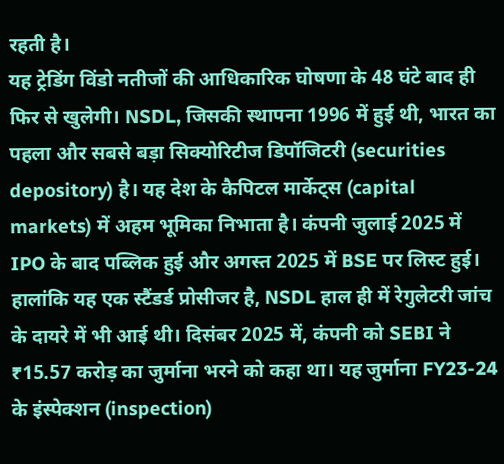रहती है।
यह ट्रेडिंग विंडो नतीजों की आधिकारिक घोषणा के 48 घंटे बाद ही फिर से खुलेगी। NSDL, जिसकी स्थापना 1996 में हुई थी, भारत का पहला और सबसे बड़ा सिक्योरिटीज डिपॉजिटरी (securities depository) है। यह देश के कैपिटल मार्केट्स (capital markets) में अहम भूमिका निभाता है। कंपनी जुलाई 2025 में IPO के बाद पब्लिक हुई और अगस्त 2025 में BSE पर लिस्ट हुई।
हालांकि यह एक स्टैंडर्ड प्रोसीजर है, NSDL हाल ही में रेगुलेटरी जांच के दायरे में भी आई थी। दिसंबर 2025 में, कंपनी को SEBI ने ₹15.57 करोड़ का जुर्माना भरने को कहा था। यह जुर्माना FY23-24 के इंस्पेक्शन (inspection)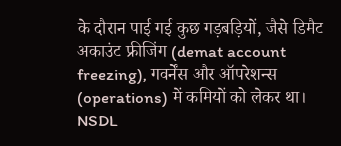के दौरान पाई गई कुछ गड़बड़ियों, जैसे डिमैट अकाउंट फ्रीजिंग (demat account freezing), गवर्नेंस और ऑपरेशन्स (operations) में कमियों को लेकर था।
NSDL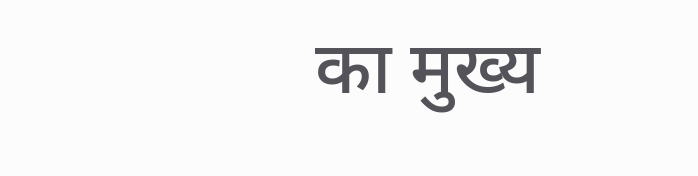का मुख्य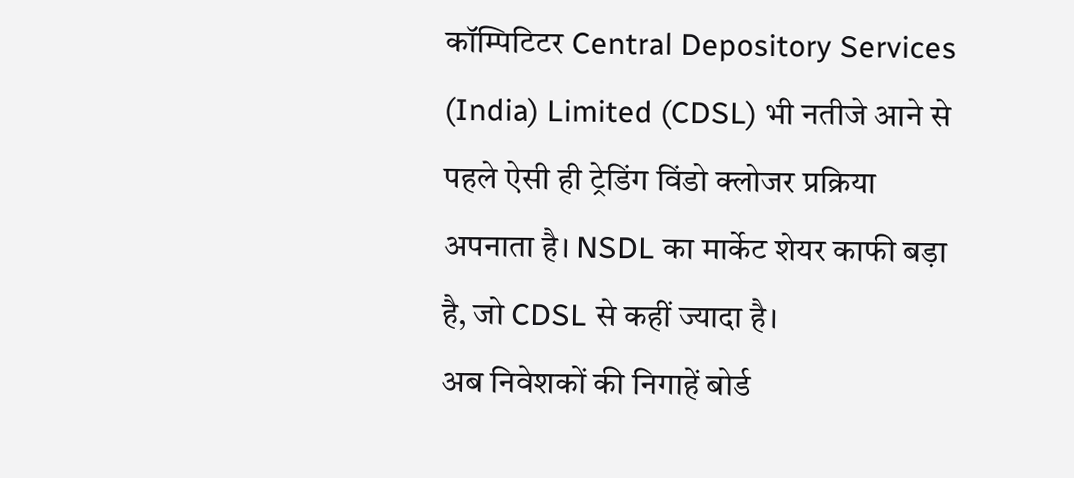कॉम्पिटिटर Central Depository Services (India) Limited (CDSL) भी नतीजे आने से पहले ऐसी ही ट्रेडिंग विंडो क्लोजर प्रक्रिया अपनाता है। NSDL का मार्केट शेयर काफी बड़ा है, जो CDSL से कहीं ज्यादा है।
अब निवेशकों की निगाहें बोर्ड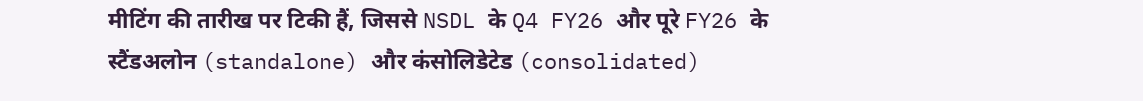मीटिंग की तारीख पर टिकी हैं, जिससे NSDL के Q4 FY26 और पूरे FY26 के स्टैंडअलोन (standalone) और कंसोलिडेटेड (consolidated)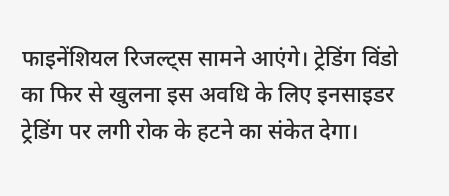फाइनेंशियल रिजल्ट्स सामने आएंगे। ट्रेडिंग विंडो का फिर से खुलना इस अवधि के लिए इनसाइडर ट्रेडिंग पर लगी रोक के हटने का संकेत देगा।